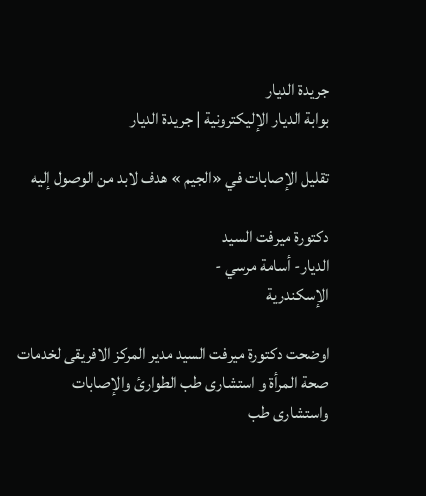جريدة الديار
بوابة الديار الإليكترونية | جريدة الديار

تقليل الإصابات في «الجيم » هدف لابد من الوصول إليه

دكتورة ميرفت السيد
الديار- أسامة مرسي -
الإسكندرية

اوضحت دكتورة ميرفت السيد مدير المركز الافريقى لخدمات صحة المرأة و استشارى طب الطوارئ والإصابات واستشارى طب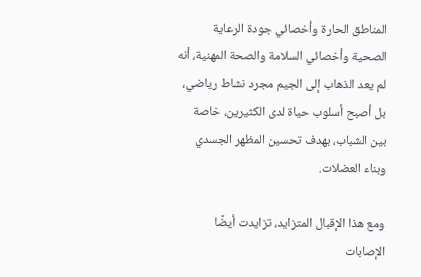المناطق الحارة وأخصائي جودة الرعاية الصحية وأخصائي السلامة والصحة المهنية، أنه لم يعد الذهاب إلى الجيم مجرد نشاط رياضي، بل أصبح أسلوب حياة لدى الكثيرين، خاصة بين الشباب، بهدف تحسين المظهر الجسدي وبناء العضلات.

ومع هذا الإقبال المتزايد، تزايدت أيضًا الإصابات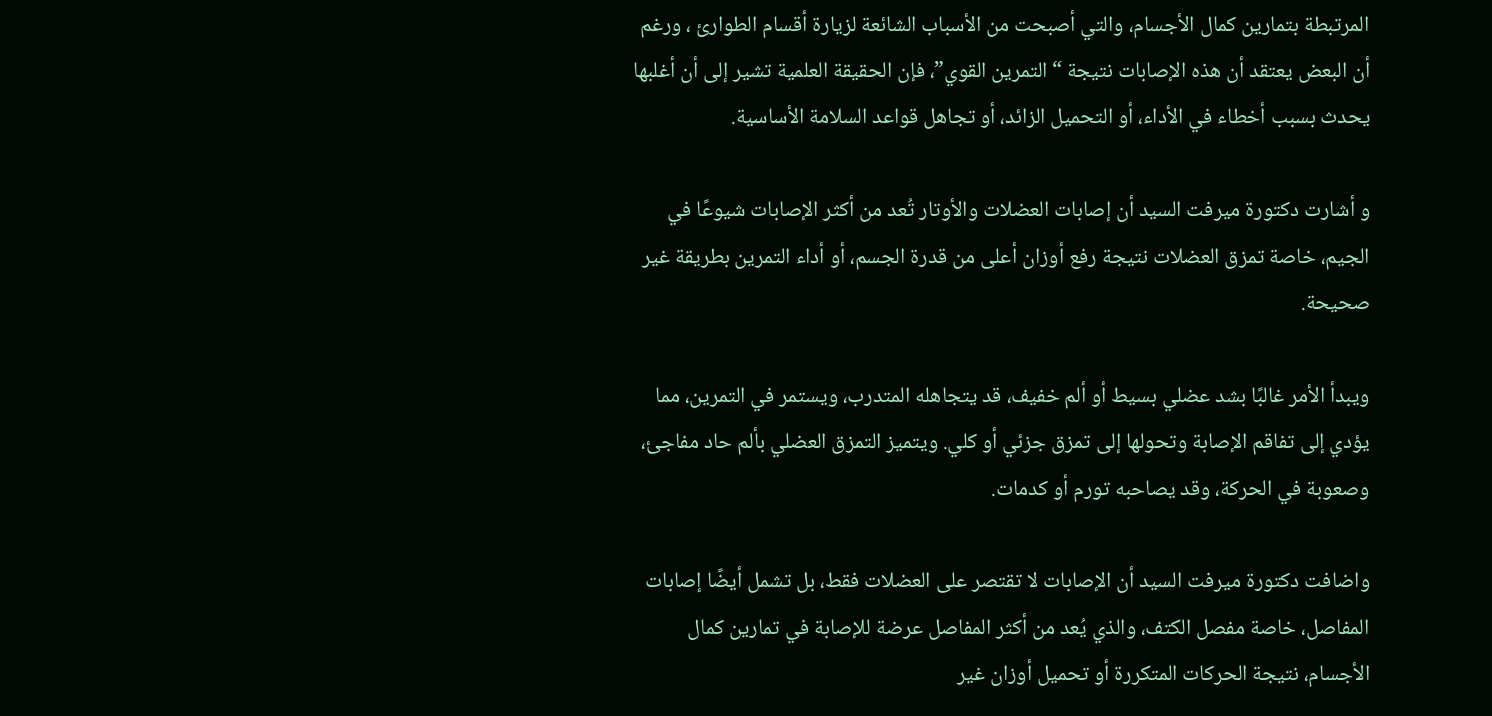المرتبطة بتمارين كمال الأجسام، والتي أصبحت من الأسباب الشائعة لزيارة أقسام الطوارئ ، ورغم أن البعض يعتقد أن هذه الإصابات نتيجة “التمرين القوي”، فإن الحقيقة العلمية تشير إلى أن أغلبها يحدث بسبب أخطاء في الأداء، أو التحميل الزائد، أو تجاهل قواعد السلامة الأساسية.

و أشارت دكتورة ميرفت السيد أن إصابات العضلات والأوتار تُعد من أكثر الإصابات شيوعًا في الجيم، خاصة تمزق العضلات نتيجة رفع أوزان أعلى من قدرة الجسم، أو أداء التمرين بطريقة غير صحيحة.

ويبدأ الأمر غالبًا بشد عضلي بسيط أو ألم خفيف، قد يتجاهله المتدرب، ويستمر في التمرين، مما يؤدي إلى تفاقم الإصابة وتحولها إلى تمزق جزئي أو كلي. ويتميز التمزق العضلي بألم حاد مفاجئ، وصعوبة في الحركة، وقد يصاحبه تورم أو كدمات.

واضافت دكتورة ميرفت السيد أن الإصابات لا تقتصر على العضلات فقط، بل تشمل أيضًا إصابات المفاصل، خاصة مفصل الكتف، والذي يُعد من أكثر المفاصل عرضة للإصابة في تمارين كمال الأجسام، نتيجة الحركات المتكررة أو تحميل أوزان غير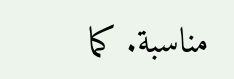مناسبة. كما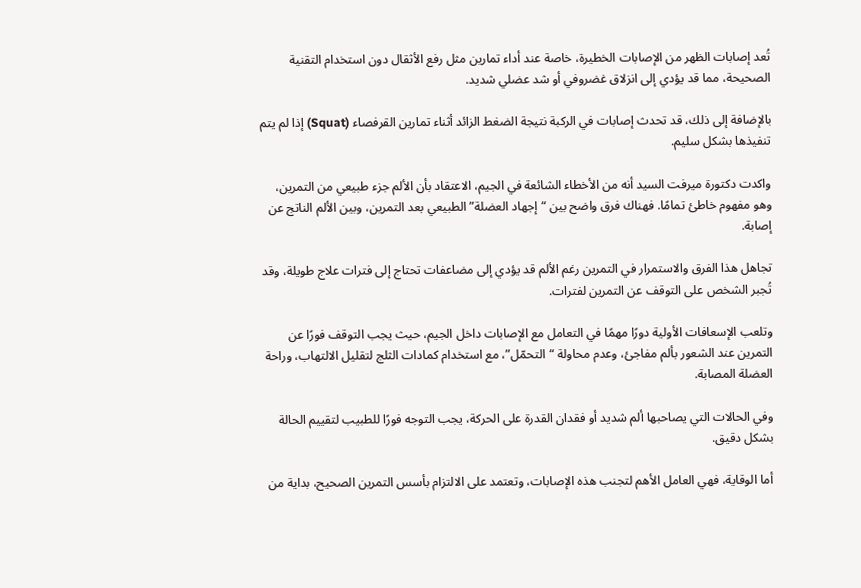تُعد إصابات الظهر من الإصابات الخطيرة، خاصة عند أداء تمارين مثل رفع الأثقال دون استخدام التقنية الصحيحة، مما قد يؤدي إلى انزلاق غضروفي أو شد عضلي شديد.

بالإضافة إلى ذلك، قد تحدث إصابات في الركبة نتيجة الضغط الزائد أثناء تمارين القرفصاء (Squat) إذا لم يتم تنفيذها بشكل سليم.

واكدت دكتورة ميرفت السيد أنه من الأخطاء الشائعة في الجيم، الاعتقاد بأن الألم جزء طبيعي من التمرين، وهو مفهوم خاطئ تمامًا. فهناك فرق واضح بين “إجهاد العضلة” الطبيعي بعد التمرين، وبين الألم الناتج عن إصابة.

تجاهل هذا الفرق والاستمرار في التمرين رغم الألم قد يؤدي إلى مضاعفات تحتاج إلى فترات علاج طويلة، وقد تُجبر الشخص على التوقف عن التمرين لفترات.

وتلعب الإسعافات الأولية دورًا مهمًا في التعامل مع الإصابات داخل الجيم، حيث يجب التوقف فورًا عن التمرين عند الشعور بألم مفاجئ، وعدم محاولة “التحمّل”، مع استخدام كمادات الثلج لتقليل الالتهاب، وراحة العضلة المصابة.

وفي الحالات التي يصاحبها ألم شديد أو فقدان القدرة على الحركة، يجب التوجه فورًا للطبيب لتقييم الحالة بشكل دقيق.

أما الوقاية، فهي العامل الأهم لتجنب هذه الإصابات، وتعتمد على الالتزام بأسس التمرين الصحيح، بداية من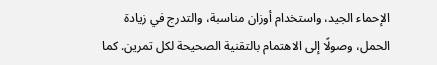الإحماء الجيد، واستخدام أوزان مناسبة، والتدرج في زيادة الحمل، وصولًا إلى الاهتمام بالتقنية الصحيحة لكل تمرين. كما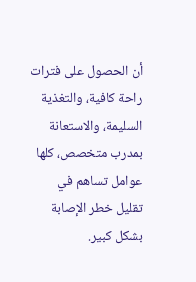أن الحصول على فترات راحة كافية، والتغذية السليمة، والاستعانة بمدرب متخصص، كلها عوامل تساهم في تقليل خطر الإصابة بشكل كبير.